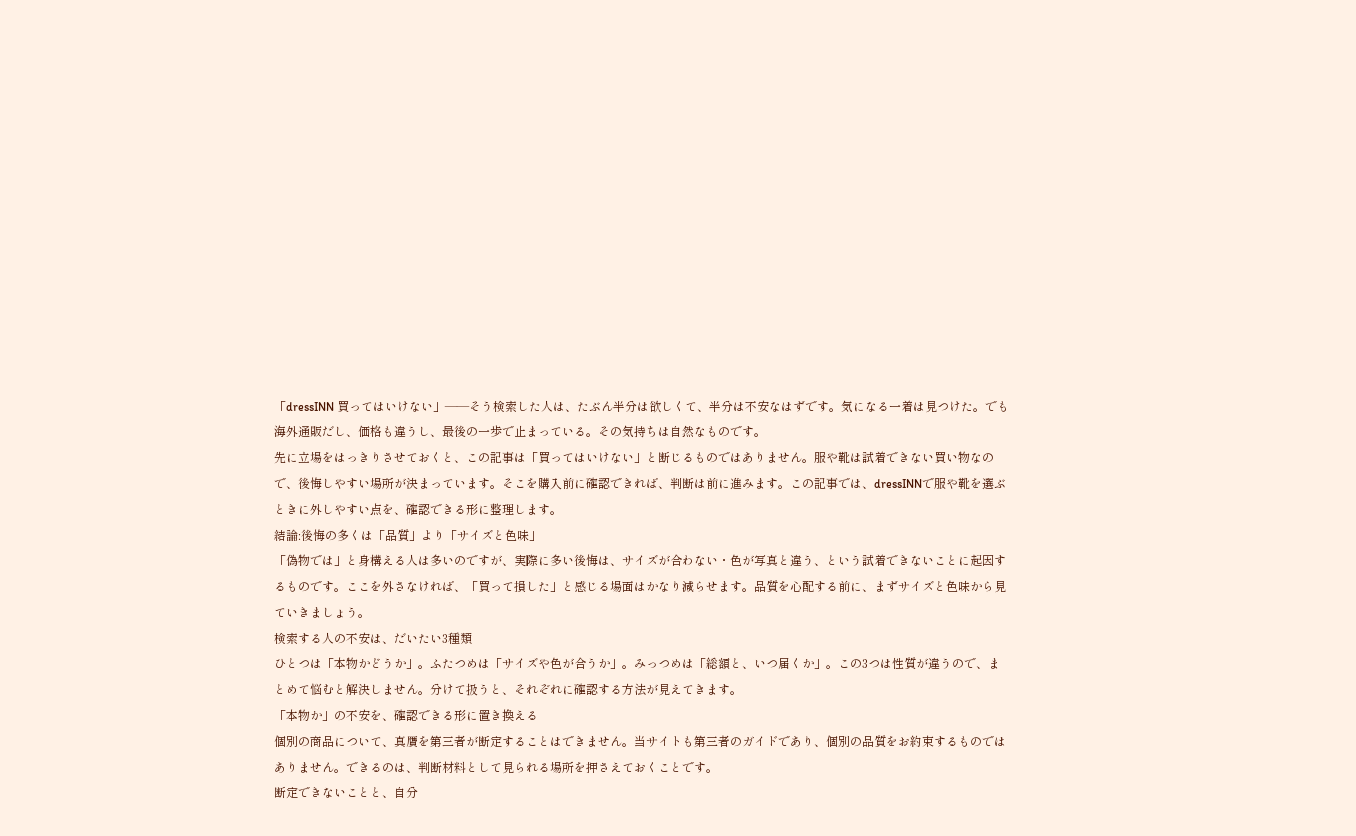「dressINN 買ってはいけない」——そう検索した人は、たぶん半分は欲しくて、半分は不安なはずです。気になる一着は見つけた。でも海外通販だし、価格も違うし、最後の一歩で止まっている。その気持ちは自然なものです。
先に立場をはっきりさせておくと、この記事は「買ってはいけない」と断じるものではありません。服や靴は試着できない買い物なので、後悔しやすい場所が決まっています。そこを購入前に確認できれば、判断は前に進みます。この記事では、dressINNで服や靴を選ぶときに外しやすい点を、確認できる形に整理します。
結論:後悔の多くは「品質」より「サイズと色味」
「偽物では」と身構える人は多いのですが、実際に多い後悔は、サイズが合わない・色が写真と違う、という試着できないことに起因するものです。ここを外さなければ、「買って損した」と感じる場面はかなり減らせます。品質を心配する前に、まずサイズと色味から見ていきましょう。
検索する人の不安は、だいたい3種類
ひとつは「本物かどうか」。ふたつめは「サイズや色が合うか」。みっつめは「総額と、いつ届くか」。この3つは性質が違うので、まとめて悩むと解決しません。分けて扱うと、それぞれに確認する方法が見えてきます。
「本物か」の不安を、確認できる形に置き換える
個別の商品について、真贋を第三者が断定することはできません。当サイトも第三者のガイドであり、個別の品質をお約束するものではありません。できるのは、判断材料として見られる場所を押さえておくことです。
断定できないことと、自分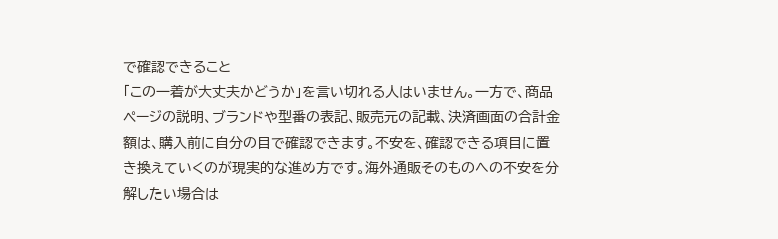で確認できること
「この一着が大丈夫かどうか」を言い切れる人はいません。一方で、商品ページの説明、ブランドや型番の表記、販売元の記載、決済画面の合計金額は、購入前に自分の目で確認できます。不安を、確認できる項目に置き換えていくのが現実的な進め方です。海外通販そのものへの不安を分解したい場合は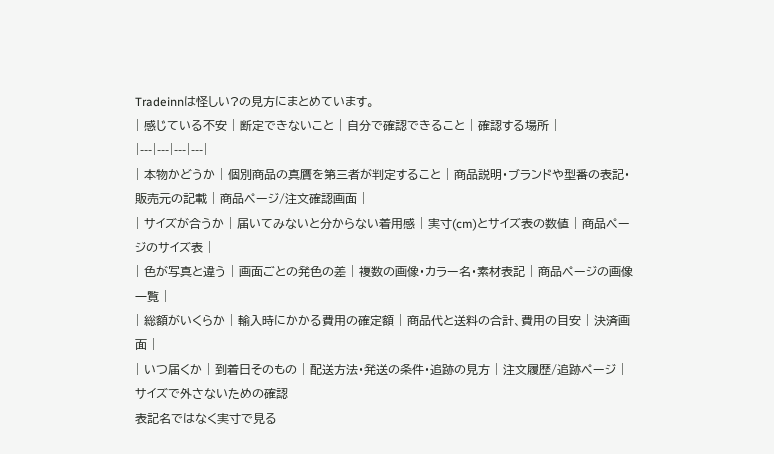Tradeinnは怪しい?の見方にまとめています。
| 感じている不安 | 断定できないこと | 自分で確認できること | 確認する場所 |
|---|---|---|---|
| 本物かどうか | 個別商品の真贋を第三者が判定すること | 商品説明・ブランドや型番の表記・販売元の記載 | 商品ページ/注文確認画面 |
| サイズが合うか | 届いてみないと分からない着用感 | 実寸(cm)とサイズ表の数値 | 商品ページのサイズ表 |
| 色が写真と違う | 画面ごとの発色の差 | 複数の画像・カラー名・素材表記 | 商品ページの画像一覧 |
| 総額がいくらか | 輸入時にかかる費用の確定額 | 商品代と送料の合計、費用の目安 | 決済画面 |
| いつ届くか | 到着日そのもの | 配送方法・発送の条件・追跡の見方 | 注文履歴/追跡ページ |
サイズで外さないための確認
表記名ではなく実寸で見る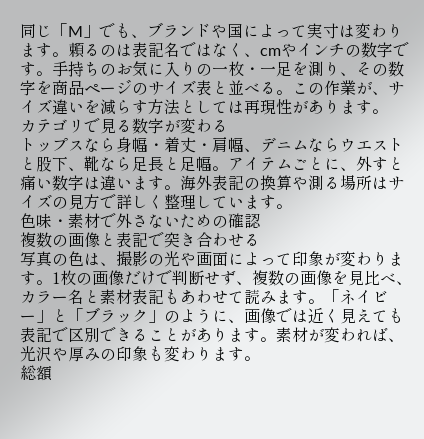同じ「M」でも、ブランドや国によって実寸は変わります。頼るのは表記名ではなく、cmやインチの数字です。手持ちのお気に入りの一枚・一足を測り、その数字を商品ページのサイズ表と並べる。この作業が、サイズ違いを減らす方法としては再現性があります。
カテゴリで見る数字が変わる
トップスなら身幅・着丈・肩幅、デニムならウエストと股下、靴なら足長と足幅。アイテムごとに、外すと痛い数字は違います。海外表記の換算や測る場所はサイズの見方で詳しく整理しています。
色味・素材で外さないための確認
複数の画像と表記で突き合わせる
写真の色は、撮影の光や画面によって印象が変わります。1枚の画像だけで判断せず、複数の画像を見比べ、カラー名と素材表記もあわせて読みます。「ネイビー」と「ブラック」のように、画像では近く見えても表記で区別できることがあります。素材が変われば、光沢や厚みの印象も変わります。
総額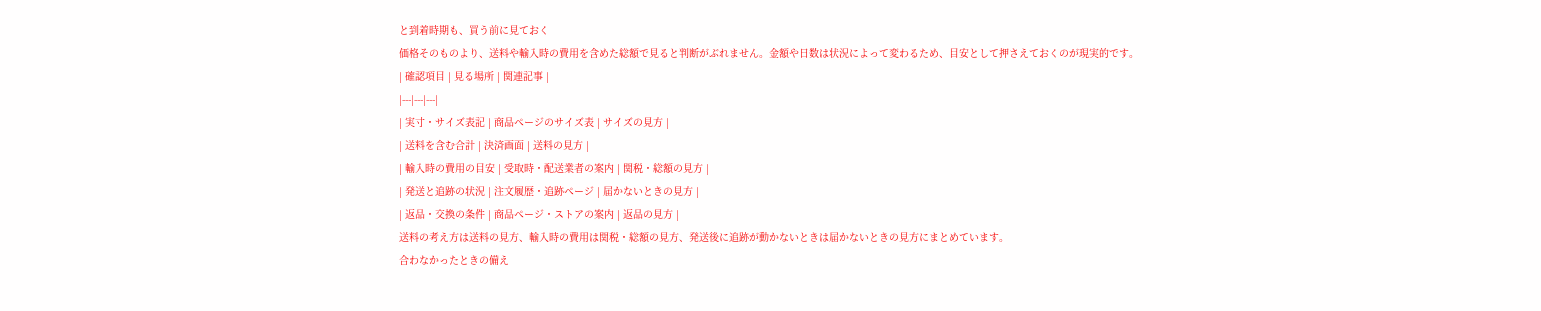と到着時期も、買う前に見ておく
価格そのものより、送料や輸入時の費用を含めた総額で見ると判断がぶれません。金額や日数は状況によって変わるため、目安として押さえておくのが現実的です。
| 確認項目 | 見る場所 | 関連記事 |
|---|---|---|
| 実寸・サイズ表記 | 商品ページのサイズ表 | サイズの見方 |
| 送料を含む合計 | 決済画面 | 送料の見方 |
| 輸入時の費用の目安 | 受取時・配送業者の案内 | 関税・総額の見方 |
| 発送と追跡の状況 | 注文履歴・追跡ページ | 届かないときの見方 |
| 返品・交換の条件 | 商品ページ・ストアの案内 | 返品の見方 |
送料の考え方は送料の見方、輸入時の費用は関税・総額の見方、発送後に追跡が動かないときは届かないときの見方にまとめています。
合わなかったときの備え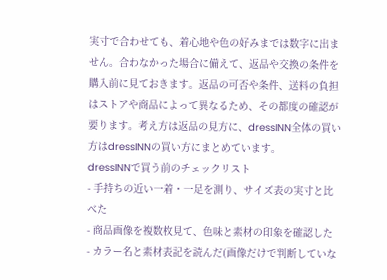実寸で合わせても、着心地や色の好みまでは数字に出ません。合わなかった場合に備えて、返品や交換の条件を購入前に見ておきます。返品の可否や条件、送料の負担はストアや商品によって異なるため、その都度の確認が要ります。考え方は返品の見方に、dressINN全体の買い方はdressINNの買い方にまとめています。
dressINNで買う前のチェックリスト
- 手持ちの近い一着・一足を測り、サイズ表の実寸と比べた
- 商品画像を複数枚見て、色味と素材の印象を確認した
- カラー名と素材表記を読んだ(画像だけで判断していな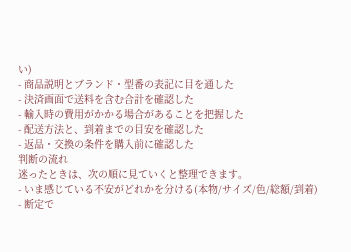い)
- 商品説明とブランド・型番の表記に目を通した
- 決済画面で送料を含む合計を確認した
- 輸入時の費用がかかる場合があることを把握した
- 配送方法と、到着までの目安を確認した
- 返品・交換の条件を購入前に確認した
判断の流れ
迷ったときは、次の順に見ていくと整理できます。
- いま感じている不安がどれかを分ける(本物/サイズ/色/総額/到着)
- 断定で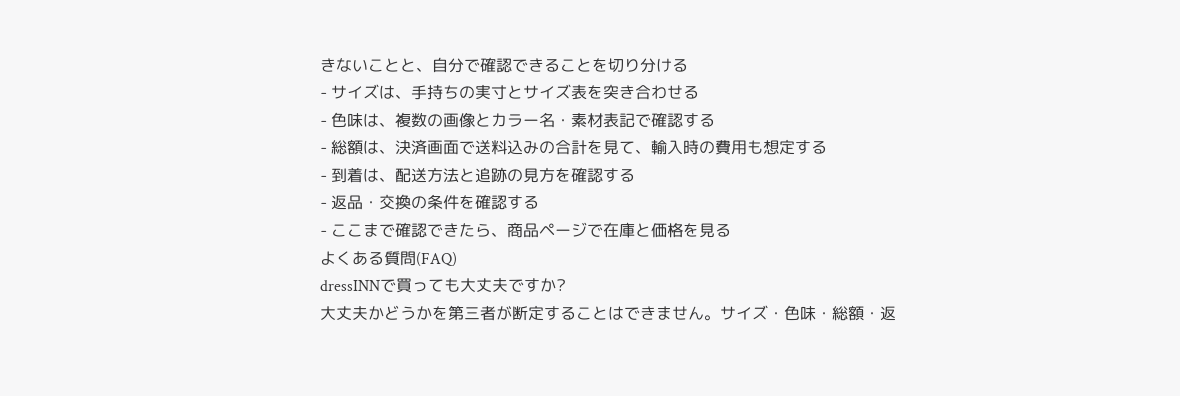きないことと、自分で確認できることを切り分ける
- サイズは、手持ちの実寸とサイズ表を突き合わせる
- 色味は、複数の画像とカラー名・素材表記で確認する
- 総額は、決済画面で送料込みの合計を見て、輸入時の費用も想定する
- 到着は、配送方法と追跡の見方を確認する
- 返品・交換の条件を確認する
- ここまで確認できたら、商品ページで在庫と価格を見る
よくある質問(FAQ)
dressINNで買っても大丈夫ですか?
大丈夫かどうかを第三者が断定することはできません。サイズ・色味・総額・返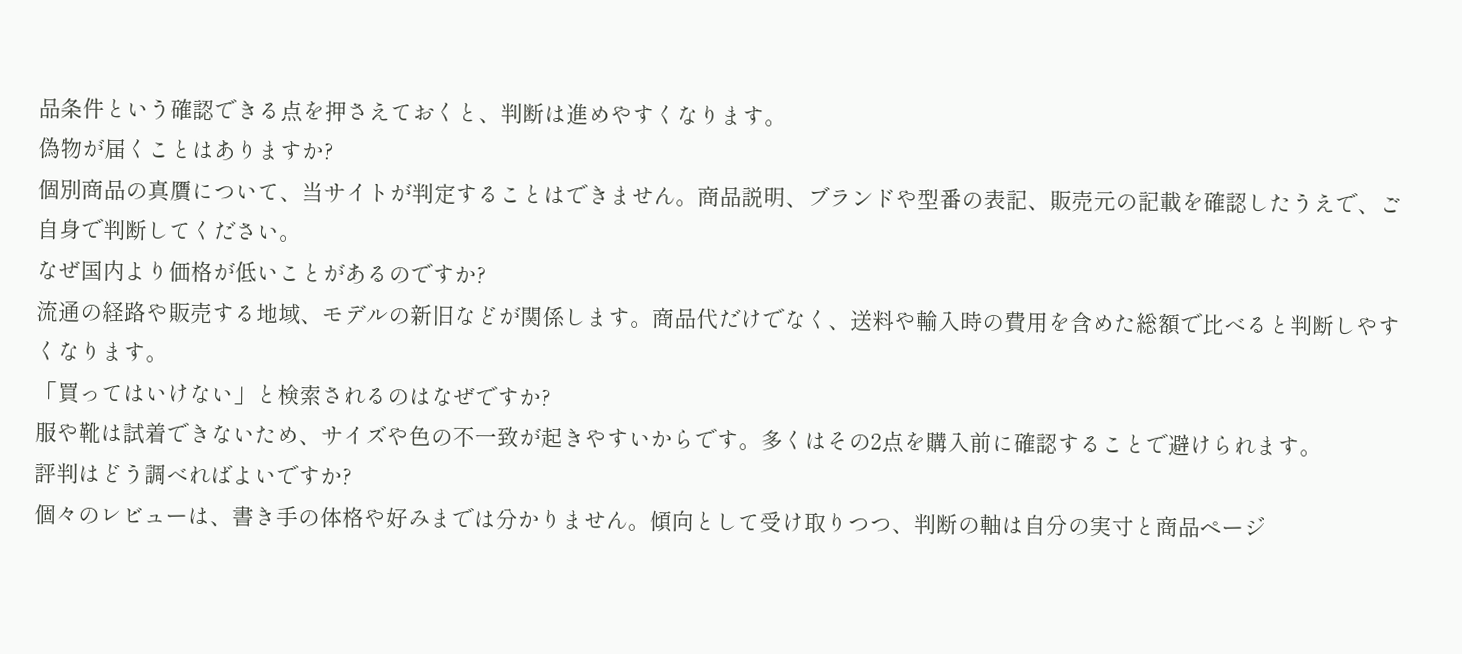品条件という確認できる点を押さえておくと、判断は進めやすくなります。
偽物が届くことはありますか?
個別商品の真贋について、当サイトが判定することはできません。商品説明、ブランドや型番の表記、販売元の記載を確認したうえで、ご自身で判断してください。
なぜ国内より価格が低いことがあるのですか?
流通の経路や販売する地域、モデルの新旧などが関係します。商品代だけでなく、送料や輸入時の費用を含めた総額で比べると判断しやすくなります。
「買ってはいけない」と検索されるのはなぜですか?
服や靴は試着できないため、サイズや色の不一致が起きやすいからです。多くはその2点を購入前に確認することで避けられます。
評判はどう調べればよいですか?
個々のレビューは、書き手の体格や好みまでは分かりません。傾向として受け取りつつ、判断の軸は自分の実寸と商品ページ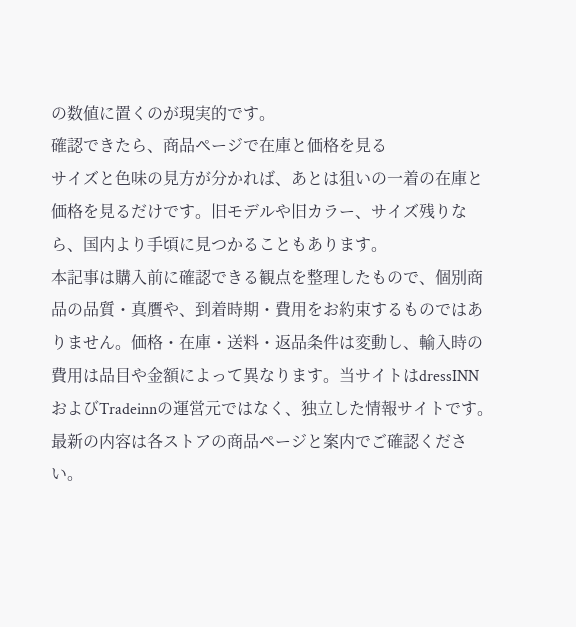の数値に置くのが現実的です。
確認できたら、商品ページで在庫と価格を見る
サイズと色味の見方が分かれば、あとは狙いの一着の在庫と価格を見るだけです。旧モデルや旧カラー、サイズ残りなら、国内より手頃に見つかることもあります。
本記事は購入前に確認できる観点を整理したもので、個別商品の品質・真贋や、到着時期・費用をお約束するものではありません。価格・在庫・送料・返品条件は変動し、輸入時の費用は品目や金額によって異なります。当サイトはdressINNおよびTradeinnの運営元ではなく、独立した情報サイトです。最新の内容は各ストアの商品ページと案内でご確認ください。